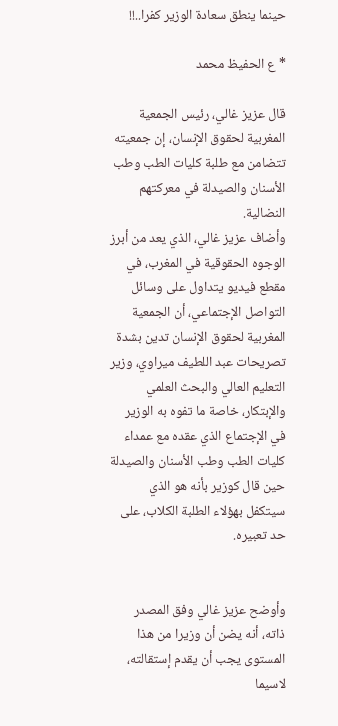حينما ينطق سعادة الوزير كفرا..!!

* ع الحفيظ محمد

قال عزيز غالي، رئيس الجمعية المغربية لحقوق الإنسان، إن جمعيته تتضامن مع طلبة كليات الطب وطب الأسنان والصيدلة في معركتهم النضالية.
وأضاف عزيز غالي، الذي يعد من أبرز الوجوه الحقوقية في المغرب، في مقطع فيديو يتداول على وسائل التواصل الإجتماعي، أن الجمعية المغربية لحقوق الإنسان تدين بشدة تصريحات عبد اللطيف ميراوي، وزير التعليم العالي والبحث العلمي والإبتكار، خاصة ما تفوه به الوزير في الإجتماع الذي عقده مع عمداء كليات الطب وطب الأسنان والصيدلة حين قال كوزير بأنه هو الذي سيتكفل بهؤلاء الطلبة الكلاب، على حد تعبيره.


وأوضح عزيز غالي وفق المصدر ذاته، أنه يضن أن وزيرا من هذا المستوى يجب أن يقدم إستقالته، لاسيما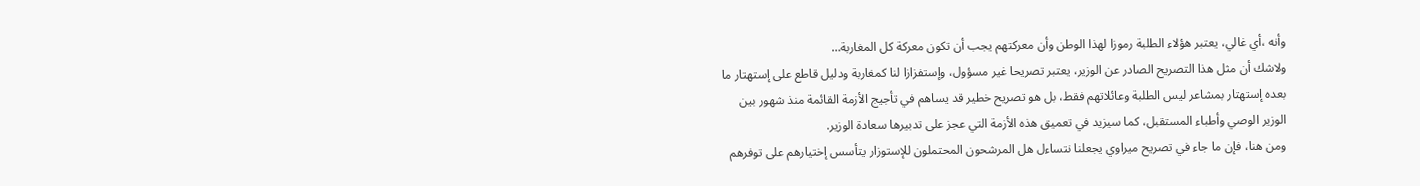وأنه ،أي غالي، يعتبر هؤلاء الطلبة رموزا لهذا الوطن وأن معركتهم يجب أن تكون معركة كل المغاربة…
ولاشك أن مثل هذا التصريح الصادر عن الوزير، يعتبر تصريحا غير مسؤول، وإستفزازا لنا كمغاربة ودليل قاطع على إستهتار ما بعده إستهتار بمشاعر ليس الطلبة وعائلاتهم فقط، بل هو تصريح خطير قد يساهم في تأجيج الأزمة القائمة منذ شهور بين الوزير الوصي وأطباء المستقبل، كما سيزيد في تعميق هذه الأزمة التي عجز على تدبيرها سعادة الوزير.
ومن هنا، فإن ما جاء في تصريح ميراوي يجعلنا نتساءل هل المرشحون المحتملون للإستوزار يتأسس إختيارهم على توفرهم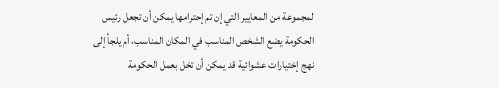لمجموعة من المعايير التي إن تم إحترامها يمكن أن تجعل رئيس الحكومة يضع الشخص المناسب في المكان المناسب، أم يلجأ إلى نهج إختيارات عشوائية قد يمكن أن تخل بعمل الحكومة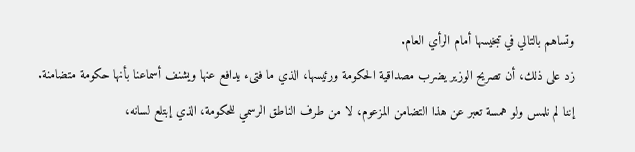وتساهم بالتالي في تبخيسها أمام الرأي العام.
زد على ذلك، أن تصريح الوزير يضرب مصداقية الحكومة ورئيسها، الذي ما فتىء يدافع عنها ويشنف أسماعنا بأنها حكومة متضامنة.
إننا لم نلمس ولو همسة تعبر عن هذا التضامن المزعوم، لا من طرف الناطق الرسمي للحكومة، الذي إبتلع لسانه،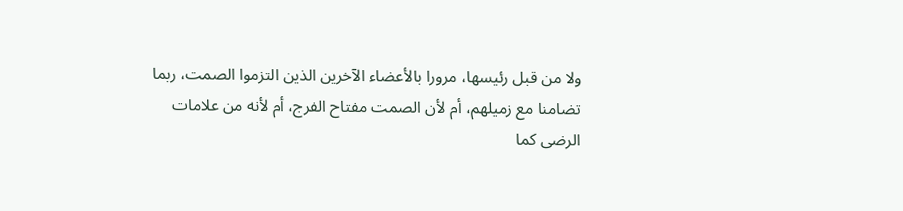ولا من قبل رئيسها، مرورا بالأعضاء الآخرين الذين التزموا الصمت، ربما تضامنا مع زميلهم، أم لأن الصمت مفتاح الفرج، أم لأنه من علامات الرضى كما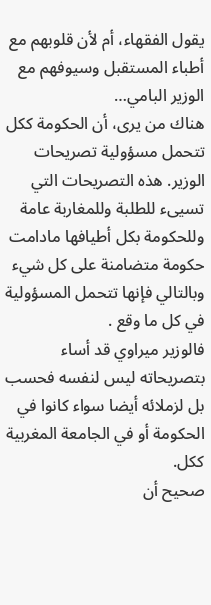يقول الفقهاء، أم لأن قلوبهم مع أطباء المستقبل وسيوفهم مع الوزير البامي…
هناك من يرى، أن الحكومة ككل تتحمل مسؤولية تصريحات الوزير. هذه التصريحات التي تسيىء للطلبة وللمغاربة عامة وللحكومة بكل أطيافها مادامت حكومة متضامنة على كل شيء وبالتالي فإنها تتحمل المسؤولية في كل ما وقع .
فالوزير ميراوي قد أساء بتصريحاته ليس لنفسه فحسب بل لزملائه أيضا سواء كانوا في الحكومة أو في الجامعة المغربية ككل.
صحيح أن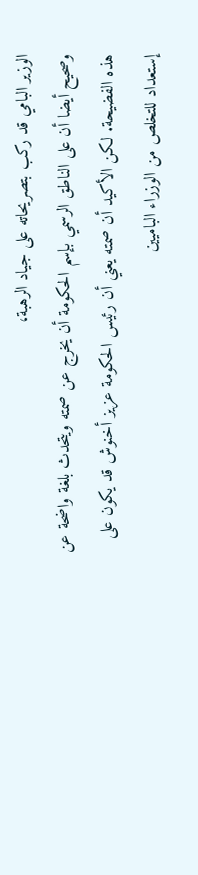الوزير البامي قد ركب بتصريحاته على جياد الرهبة،
وصحيح أيضا أن على الناطق الرسمي بإسم الحكومة أن يخرج عن صمته ويتحدث بلغة واضحة عن هذه الفضيحة. لكن الأكيد أن صمته يعني أن رئيس الحكومة عزيز أخنوش قد يكون على إستعداد للتخلص من الوزراء الباميين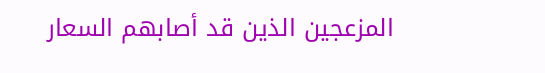المزعجين الذين قد أصابهم السعار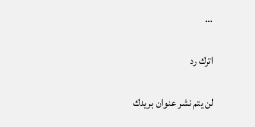…

اترك رد

لن يتم نشر عنوان بريدك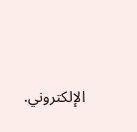الإلكتروني.